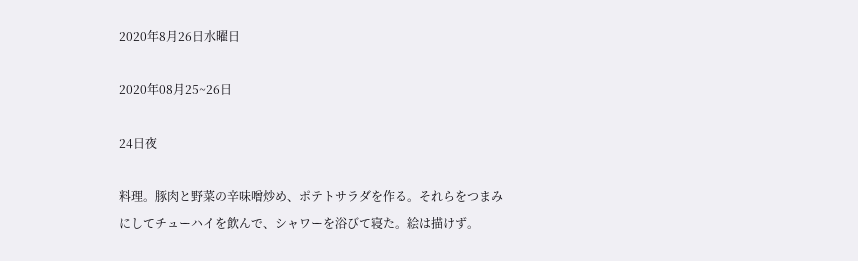2020年8月26日水曜日

2020年08月25~26日

24日夜

料理。豚肉と野菜の辛味噌炒め、ポテトサラダを作る。それらをつまみにしてチューハイを飲んで、シャワーを浴びて寝た。絵は描けず。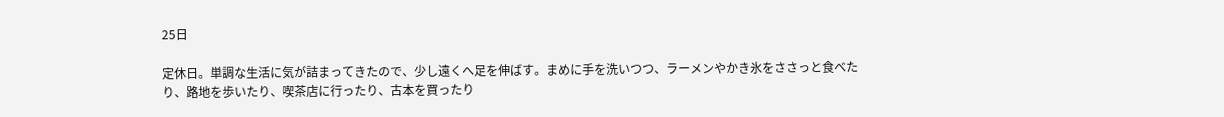25日

定休日。単調な生活に気が詰まってきたので、少し遠くへ足を伸ばす。まめに手を洗いつつ、ラーメンやかき氷をささっと食べたり、路地を歩いたり、喫茶店に行ったり、古本を買ったり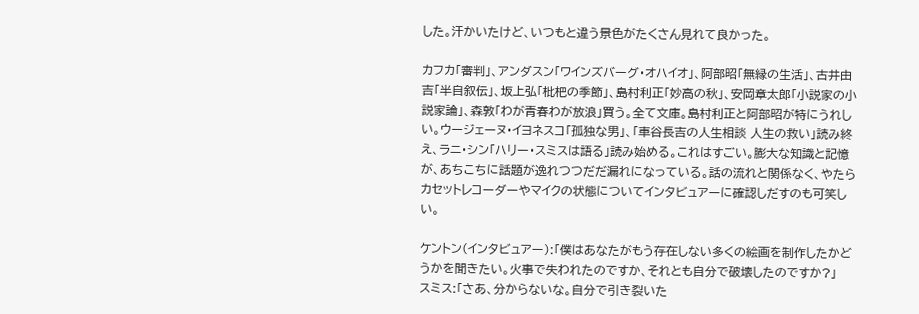した。汗かいたけど、いつもと違う景色がたくさん見れて良かった。

カフカ「審判」、アンダスン「ワインズバーグ・オハイオ」、阿部昭「無縁の生活」、古井由吉「半自叙伝」、坂上弘「枇杷の季節」、島村利正「妙高の秋」、安岡章太郎「小説家の小説家論」、森敦「わが青春わが放浪」買う。全て文庫。島村利正と阿部昭が特にうれしい。ウージェーヌ・イヨネスコ「孤独な男」、「車谷長吉の人生相談 人生の救い」読み終え、ラニ・シン「ハリー・スミスは語る」読み始める。これはすごい。膨大な知識と記憶が、あちこちに話題が逸れつつだだ漏れになっている。話の流れと関係なく、やたらカセットレコーダーやマイクの状態についてインタビュアーに確認しだすのも可笑しい。

ケントン(インタビュアー):「僕はあなたがもう存在しない多くの絵画を制作したかどうかを聞きたい。火事で失われたのですか、それとも自分で破壊したのですか?」
スミス:「さあ、分からないな。自分で引き裂いた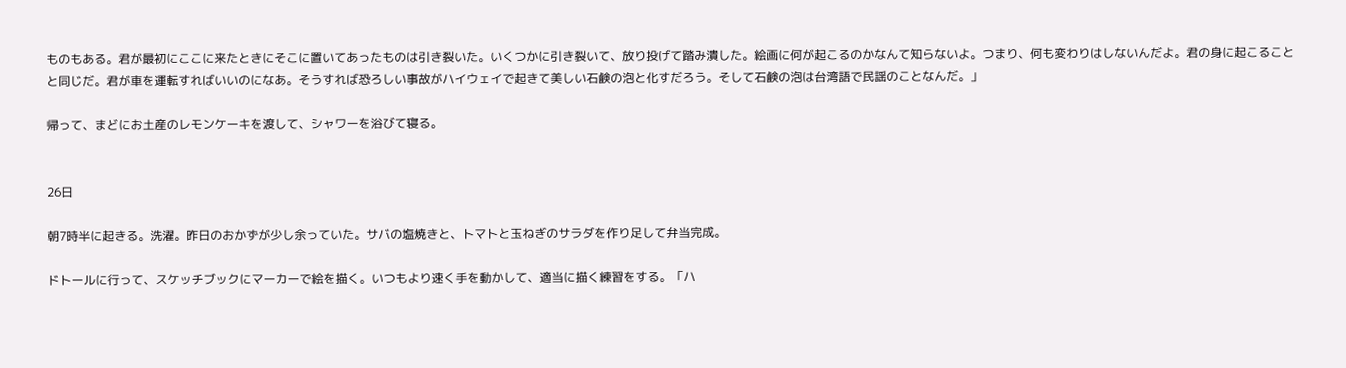ものもある。君が最初にここに来たときにそこに置いてあったものは引き裂いた。いくつかに引き裂いて、放り投げて踏み潰した。絵画に何が起こるのかなんて知らないよ。つまり、何も変わりはしないんだよ。君の身に起こることと同じだ。君が車を運転すればいいのになあ。そうすれば恐ろしい事故がハイウェイで起きて美しい石鹸の泡と化すだろう。そして石鹸の泡は台湾語で民謡のことなんだ。」

帰って、まどにお土産のレモンケーキを渡して、シャワーを浴びて寝る。


26日

朝7時半に起きる。洗濯。昨日のおかずが少し余っていた。サバの塩焼きと、トマトと玉ねぎのサラダを作り足して弁当完成。

ドトールに行って、スケッチブックにマーカーで絵を描く。いつもより速く手を動かして、適当に描く練習をする。「ハ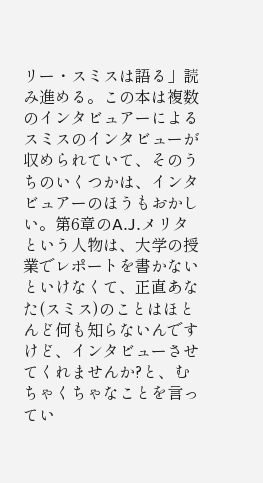リー・スミスは語る」読み進める。この本は複数のインタビュアーによるスミスのインタビューが収められていて、そのうちのいくつかは、インタビュアーのほうもおかしい。第6章のA.J.メリタという人物は、大学の授業でレポートを書かないといけなくて、正直あなた(スミス)のことはほとんど何も知らないんですけど、インタビューさせてくれませんか?と、むちゃくちゃなことを言ってい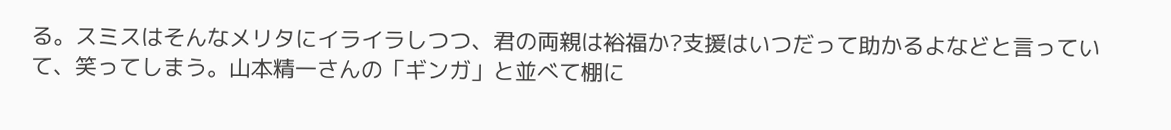る。スミスはそんなメリタにイライラしつつ、君の両親は裕福か?支援はいつだって助かるよなどと言っていて、笑ってしまう。山本精一さんの「ギンガ」と並べて棚に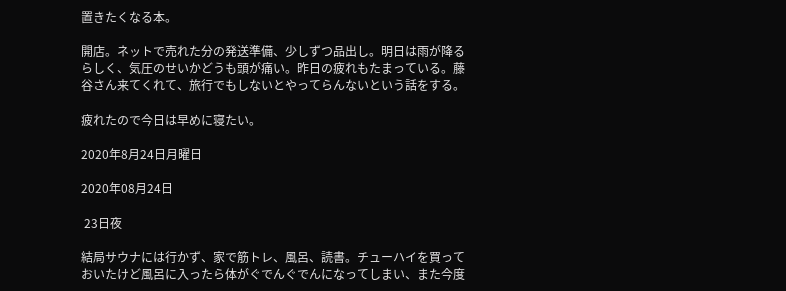置きたくなる本。

開店。ネットで売れた分の発送準備、少しずつ品出し。明日は雨が降るらしく、気圧のせいかどうも頭が痛い。昨日の疲れもたまっている。藤谷さん来てくれて、旅行でもしないとやってらんないという話をする。

疲れたので今日は早めに寝たい。

2020年8月24日月曜日

2020年08月24日

 23日夜

結局サウナには行かず、家で筋トレ、風呂、読書。チューハイを買っておいたけど風呂に入ったら体がぐでんぐでんになってしまい、また今度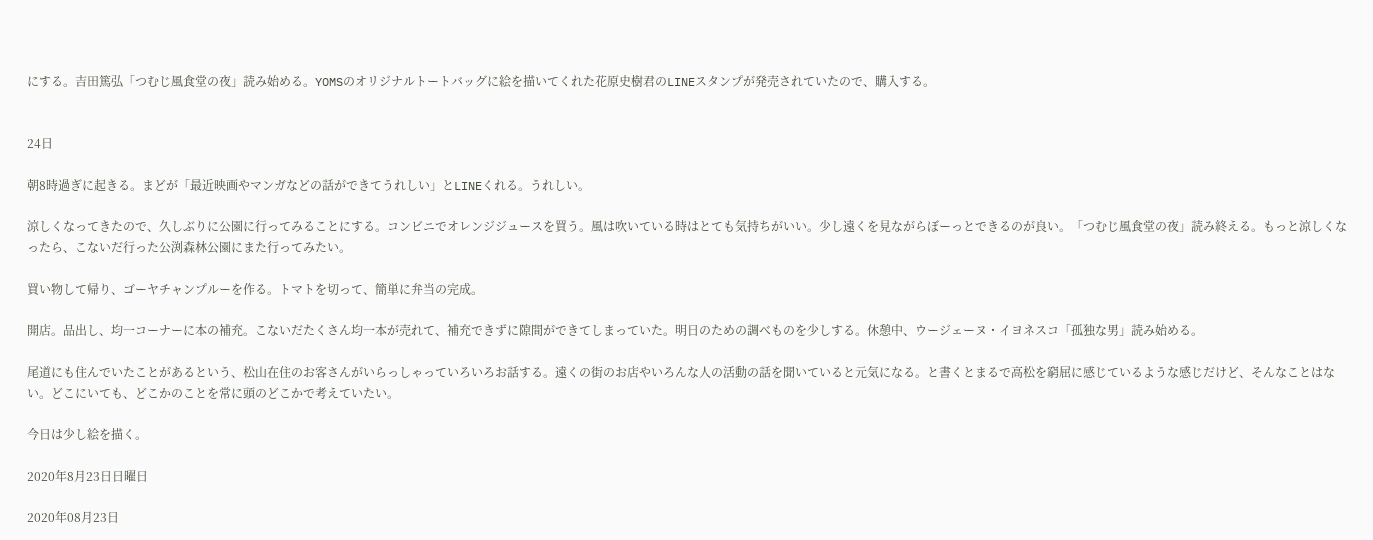にする。吉田篤弘「つむじ風食堂の夜」読み始める。YOMSのオリジナルトートバッグに絵を描いてくれた花原史樹君のLINEスタンプが発売されていたので、購入する。


24日

朝8時過ぎに起きる。まどが「最近映画やマンガなどの話ができてうれしい」とLINEくれる。うれしい。

涼しくなってきたので、久しぶりに公園に行ってみることにする。コンビニでオレンジジュースを買う。風は吹いている時はとても気持ちがいい。少し遠くを見ながらぼーっとできるのが良い。「つむじ風食堂の夜」読み終える。もっと涼しくなったら、こないだ行った公渕森林公園にまた行ってみたい。

買い物して帰り、ゴーヤチャンプルーを作る。トマトを切って、簡単に弁当の完成。

開店。品出し、均一コーナーに本の補充。こないだたくさん均一本が売れて、補充できずに隙間ができてしまっていた。明日のための調べものを少しする。休憩中、ウージェーヌ・イヨネスコ「孤独な男」読み始める。

尾道にも住んでいたことがあるという、松山在住のお客さんがいらっしゃっていろいろお話する。遠くの街のお店やいろんな人の活動の話を聞いていると元気になる。と書くとまるで高松を窮屈に感じているような感じだけど、そんなことはない。どこにいても、どこかのことを常に頭のどこかで考えていたい。

今日は少し絵を描く。

2020年8月23日日曜日

2020年08月23日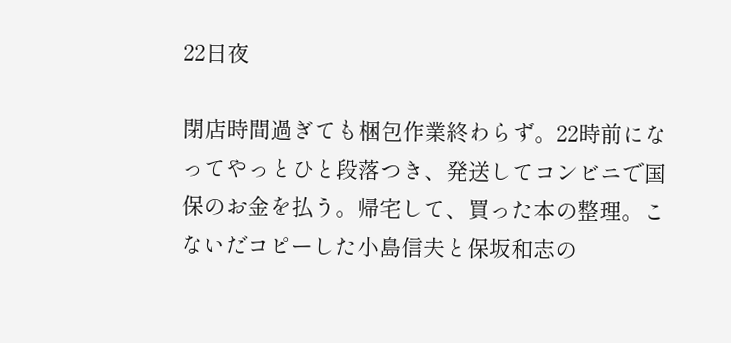22日夜

閉店時間過ぎても梱包作業終わらず。22時前になってやっとひと段落つき、発送してコンビニで国保のお金を払う。帰宅して、買った本の整理。こないだコピーした小島信夫と保坂和志の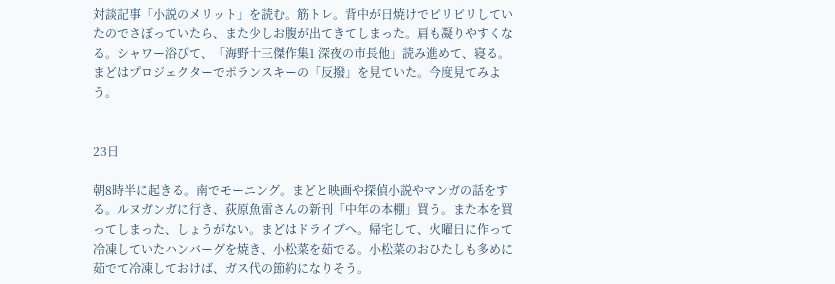対談記事「小説のメリット」を読む。筋トレ。背中が日焼けでピリピリしていたのでさぼっていたら、また少しお腹が出てきてしまった。肩も凝りやすくなる。シャワー浴びて、「海野十三傑作集1 深夜の市長他」読み進めて、寝る。まどはプロジェクターでポランスキーの「反撥」を見ていた。今度見てみよう。


23日

朝8時半に起きる。南でモーニング。まどと映画や探偵小説やマンガの話をする。ルヌガンガに行き、荻原魚雷さんの新刊「中年の本棚」買う。また本を買ってしまった、しょうがない。まどはドライブへ。帰宅して、火曜日に作って冷凍していたハンバーグを焼き、小松菜を茹でる。小松菜のおひたしも多めに茹でて冷凍しておけば、ガス代の節約になりそう。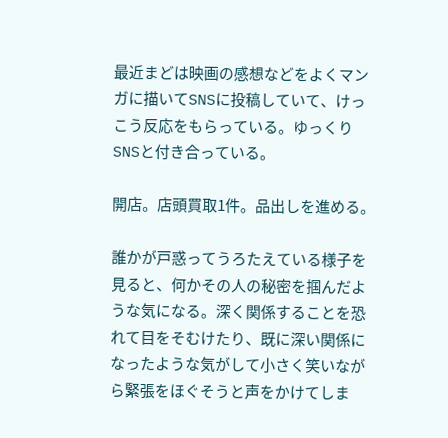最近まどは映画の感想などをよくマンガに描いてSNSに投稿していて、けっこう反応をもらっている。ゆっくりSNSと付き合っている。

開店。店頭買取1件。品出しを進める。

誰かが戸惑ってうろたえている様子を見ると、何かその人の秘密を掴んだような気になる。深く関係することを恐れて目をそむけたり、既に深い関係になったような気がして小さく笑いながら緊張をほぐそうと声をかけてしま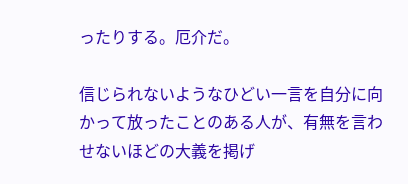ったりする。厄介だ。

信じられないようなひどい一言を自分に向かって放ったことのある人が、有無を言わせないほどの大義を掲げ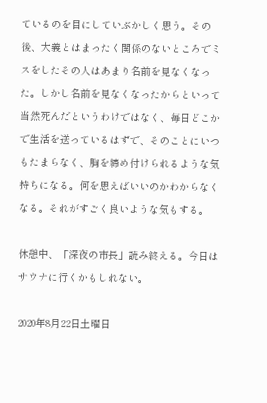ているのを目にしていぶかしく思う。その後、大義とはまったく関係のないところでミスをしたその人はあまり名前を見なくなった。しかし名前を見なくなったからといって当然死んだというわけではなく、毎日どこかで生活を送っているはずで、そのことにいつもたまらなく、胸を締め付けられるような気持ちになる。何を思えばいいのかわからなくなる。それがすごく良いような気もする。

休憩中、「深夜の市長」読み終える。今日はサウナに行くかもしれない。

2020年8月22日土曜日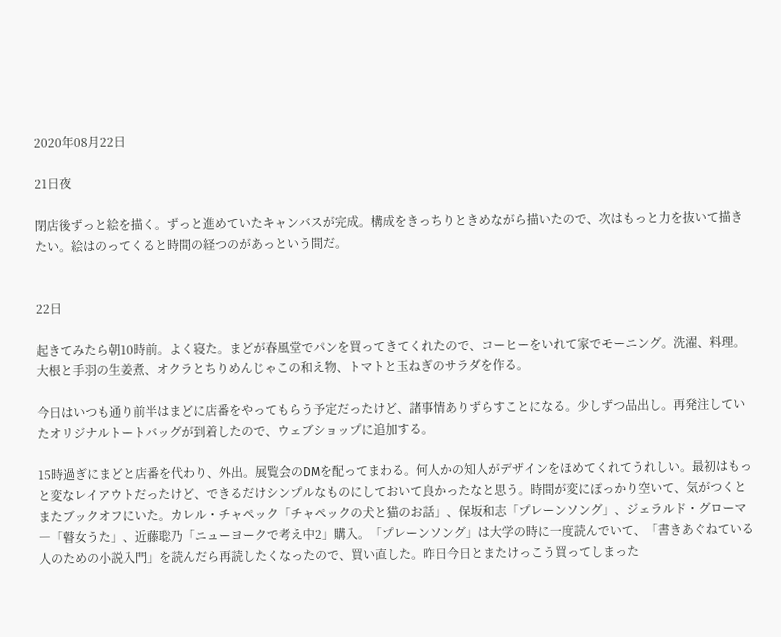2020年08月22日

21日夜

閉店後ずっと絵を描く。ずっと進めていたキャンバスが完成。構成をきっちりときめながら描いたので、次はもっと力を抜いて描きたい。絵はのってくると時間の経つのがあっという間だ。


22日

起きてみたら朝10時前。よく寝た。まどが春風堂でパンを買ってきてくれたので、コーヒーをいれて家でモーニング。洗濯、料理。大根と手羽の生姜煮、オクラとちりめんじゃこの和え物、トマトと玉ねぎのサラダを作る。

今日はいつも通り前半はまどに店番をやってもらう予定だったけど、諸事情ありずらすことになる。少しずつ品出し。再発注していたオリジナルトートバッグが到着したので、ウェブショップに追加する。

15時過ぎにまどと店番を代わり、外出。展覧会のDMを配ってまわる。何人かの知人がデザインをほめてくれてうれしい。最初はもっと変なレイアウトだったけど、できるだけシンプルなものにしておいて良かったなと思う。時間が変にぽっかり空いて、気がつくとまたブックオフにいた。カレル・チャペック「チャペックの犬と猫のお話」、保坂和志「プレーンソング」、ジェラルド・グローマ―「瞽女うた」、近藤聡乃「ニューヨークで考え中2」購入。「プレーンソング」は大学の時に一度読んでいて、「書きあぐねている人のための小説入門」を読んだら再読したくなったので、買い直した。昨日今日とまたけっこう買ってしまった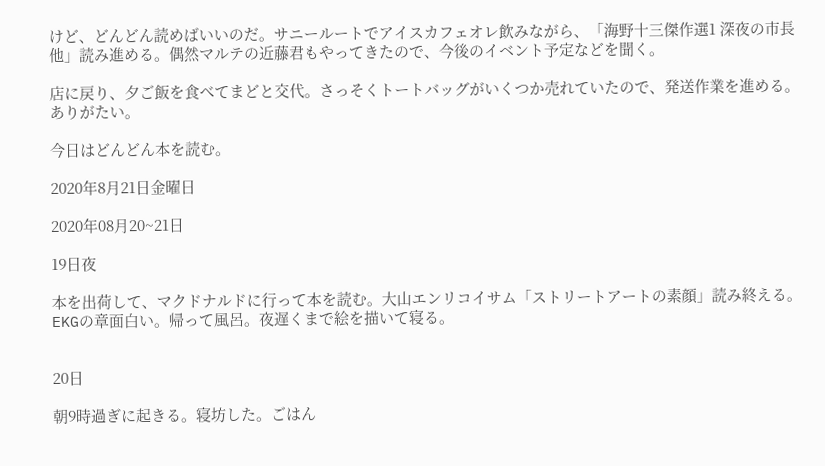けど、どんどん読めばいいのだ。サニールートでアイスカフェオレ飲みながら、「海野十三傑作選1 深夜の市長他」読み進める。偶然マルテの近藤君もやってきたので、今後のイベント予定などを聞く。

店に戻り、夕ご飯を食べてまどと交代。さっそくトートバッグがいくつか売れていたので、発送作業を進める。ありがたい。

今日はどんどん本を読む。

2020年8月21日金曜日

2020年08月20~21日

19日夜

本を出荷して、マクドナルドに行って本を読む。大山エンリコイサム「ストリートアートの素顔」読み終える。EKGの章面白い。帰って風呂。夜遅くまで絵を描いて寝る。


20日

朝9時過ぎに起きる。寝坊した。ごはん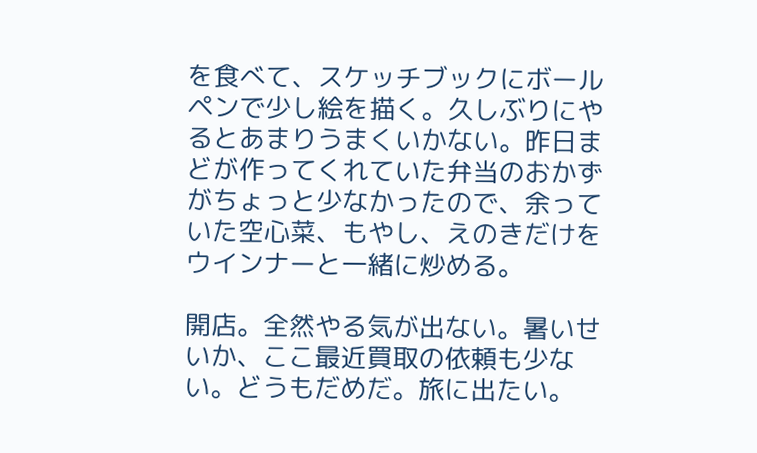を食べて、スケッチブックにボールペンで少し絵を描く。久しぶりにやるとあまりうまくいかない。昨日まどが作ってくれていた弁当のおかずがちょっと少なかったので、余っていた空心菜、もやし、えのきだけをウインナーと一緒に炒める。

開店。全然やる気が出ない。暑いせいか、ここ最近買取の依頼も少ない。どうもだめだ。旅に出たい。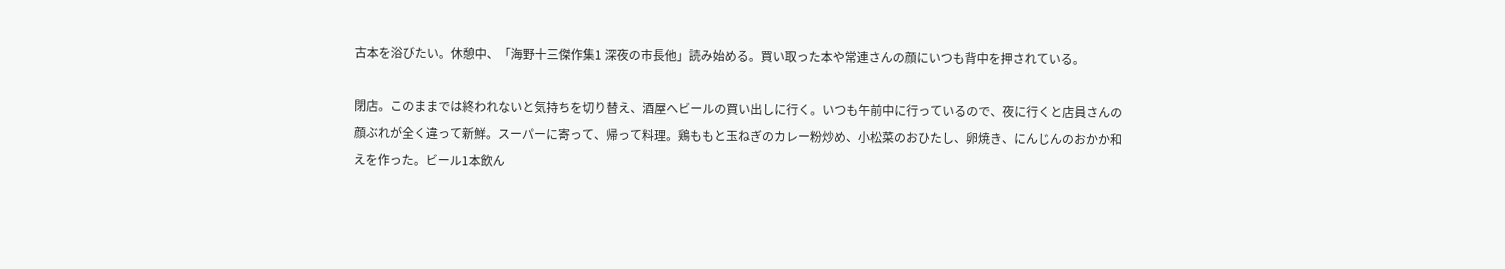古本を浴びたい。休憩中、「海野十三傑作集1 深夜の市長他」読み始める。買い取った本や常連さんの顔にいつも背中を押されている。

閉店。このままでは終われないと気持ちを切り替え、酒屋へビールの買い出しに行く。いつも午前中に行っているので、夜に行くと店員さんの顔ぶれが全く違って新鮮。スーパーに寄って、帰って料理。鶏ももと玉ねぎのカレー粉炒め、小松菜のおひたし、卵焼き、にんじんのおかか和えを作った。ビール1本飲ん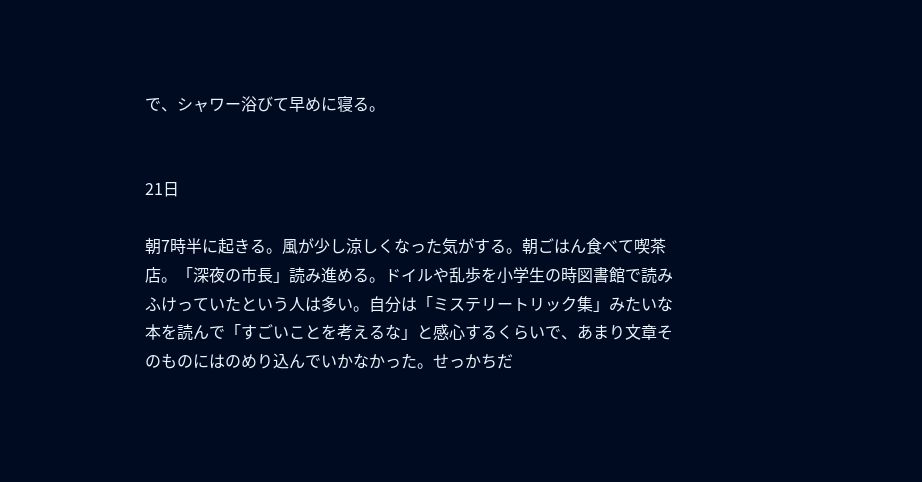で、シャワー浴びて早めに寝る。


21日

朝7時半に起きる。風が少し涼しくなった気がする。朝ごはん食べて喫茶店。「深夜の市長」読み進める。ドイルや乱歩を小学生の時図書館で読みふけっていたという人は多い。自分は「ミステリートリック集」みたいな本を読んで「すごいことを考えるな」と感心するくらいで、あまり文章そのものにはのめり込んでいかなかった。せっかちだ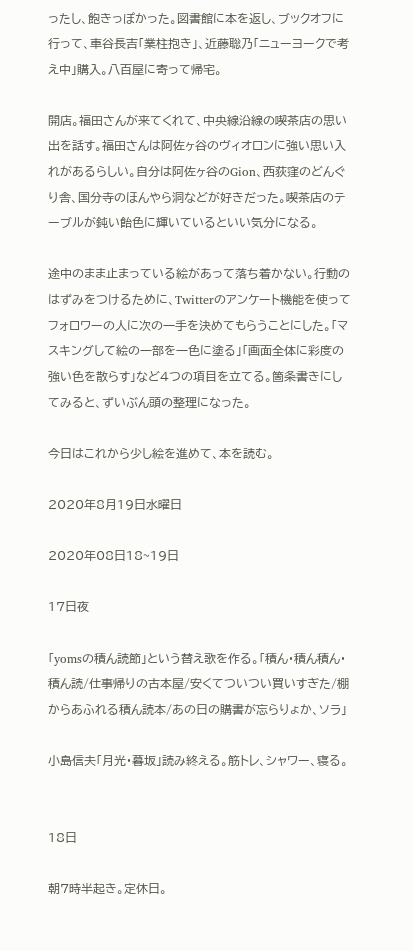ったし、飽きっぽかった。図書館に本を返し、ブックオフに行って、車谷長吉「業柱抱き」、近藤聡乃「ニューヨークで考え中」購入。八百屋に寄って帰宅。

開店。福田さんが来てくれて、中央線沿線の喫茶店の思い出を話す。福田さんは阿佐ヶ谷のヴィオロンに強い思い入れがあるらしい。自分は阿佐ヶ谷のGion、西荻窪のどんぐり舎、国分寺のほんやら洞などが好きだった。喫茶店のテーブルが鈍い飴色に輝いているといい気分になる。

途中のまま止まっている絵があって落ち着かない。行動のはずみをつけるために、Twitterのアンケート機能を使ってフォロワーの人に次の一手を決めてもらうことにした。「マスキングして絵の一部を一色に塗る」「画面全体に彩度の強い色を散らす」など4つの項目を立てる。箇条書きにしてみると、ずいぶん頭の整理になった。

今日はこれから少し絵を進めて、本を読む。

2020年8月19日水曜日

2020年08日18~19日

17日夜

「yomsの積ん読節」という替え歌を作る。「積ん・積ん積ん・積ん読/仕事帰りの古本屋/安くてついつい買いすぎた/棚からあふれる積ん読本/あの日の購書が忘らりょか、ソラ」

小島信夫「月光・暮坂」読み終える。筋トレ、シャワー、寝る。


18日

朝7時半起き。定休日。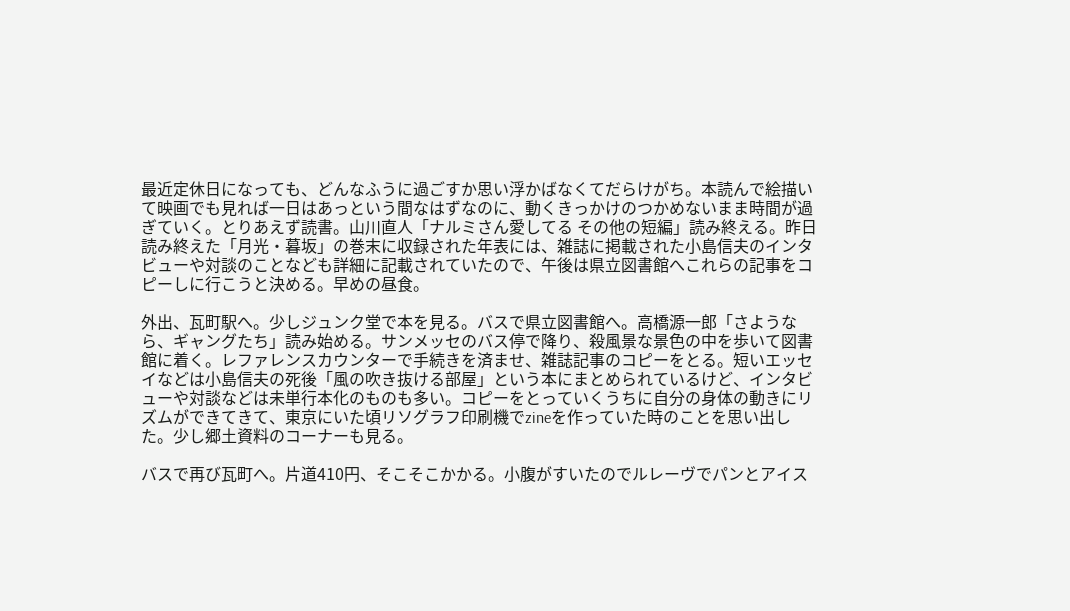最近定休日になっても、どんなふうに過ごすか思い浮かばなくてだらけがち。本読んで絵描いて映画でも見れば一日はあっという間なはずなのに、動くきっかけのつかめないまま時間が過ぎていく。とりあえず読書。山川直人「ナルミさん愛してる その他の短編」読み終える。昨日読み終えた「月光・暮坂」の巻末に収録された年表には、雑誌に掲載された小島信夫のインタビューや対談のことなども詳細に記載されていたので、午後は県立図書館へこれらの記事をコピーしに行こうと決める。早めの昼食。

外出、瓦町駅へ。少しジュンク堂で本を見る。バスで県立図書館へ。高橋源一郎「さようなら、ギャングたち」読み始める。サンメッセのバス停で降り、殺風景な景色の中を歩いて図書館に着く。レファレンスカウンターで手続きを済ませ、雑誌記事のコピーをとる。短いエッセイなどは小島信夫の死後「風の吹き抜ける部屋」という本にまとめられているけど、インタビューや対談などは未単行本化のものも多い。コピーをとっていくうちに自分の身体の動きにリズムができてきて、東京にいた頃リソグラフ印刷機でzineを作っていた時のことを思い出した。少し郷土資料のコーナーも見る。

バスで再び瓦町へ。片道410円、そこそこかかる。小腹がすいたのでルレーヴでパンとアイス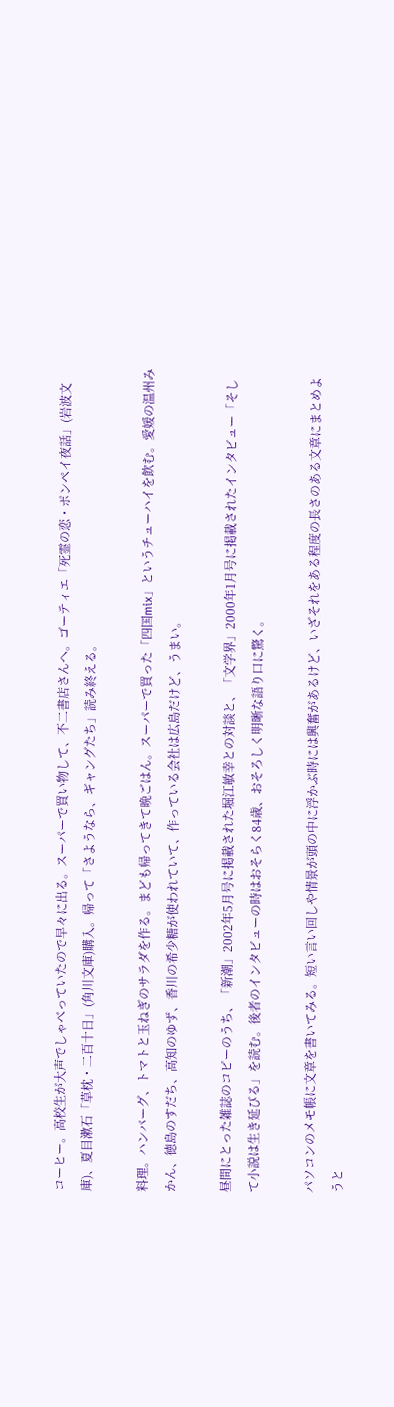コーヒー。高校生が大声でしゃべっていたので早々に出る。スーパーで買い物して、不二書店さんへ。ゴーティエ「死霊の恋・ポンペイ夜話」(岩波文庫)、夏目漱石「草枕・二百十日」(角川文庫)購入。帰って「さようなら、ギャングたち」読み終える。

料理。ハンバーグ、トマトと玉ねぎのサラダを作る。まども帰ってきて晩ごはん。スーパーで買った「四国mix」というチューハイを飲む。愛媛の温州みかん、徳島のすだち、高知のゆず、香川の希少糖が使われていて、作っている会社は広島だけど、うまい。

昼間にとった雑誌のコピーのうち、「新潮」2002年5月号に掲載された堀江敏幸との対談と、「文学界」2000年1月号に掲載されたインタビュー「そして小説は生き延びる」を読む。後者のインタビューの時はおそらく84歳、おそろしく明晰な語り口に驚く。

パソコンのメモ帳に文章を書いてみる。短い言い回しや情景が頭の中に浮かぶ時には興奮があるけど、いざそれをある程度の長さのある文章にまとめようと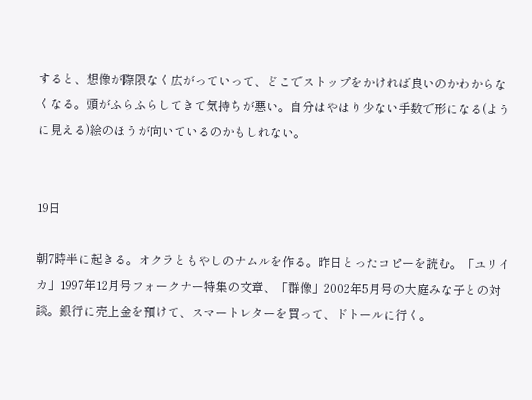すると、想像が際限なく広がっていって、どこでストップをかければ良いのかわからなくなる。頭がふらふらしてきて気持ちが悪い。自分はやはり少ない手数で形になる(ように見える)絵のほうが向いているのかもしれない。


19日

朝7時半に起きる。オクラともやしのナムルを作る。昨日とったコピーを読む。「ユリイカ」1997年12月号フォークナー特集の文章、「群像」2002年5月号の大庭みな子との対談。銀行に売上金を預けて、スマートレターを買って、ドトールに行く。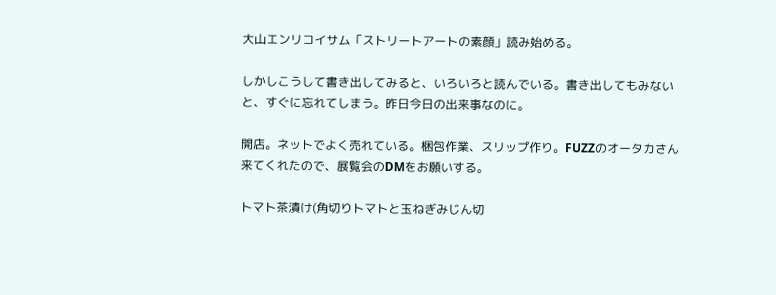大山エンリコイサム「ストリートアートの素顔」読み始める。

しかしこうして書き出してみると、いろいろと読んでいる。書き出してもみないと、すぐに忘れてしまう。昨日今日の出来事なのに。

開店。ネットでよく売れている。梱包作業、スリップ作り。FUZZのオータカさん来てくれたので、展覧会のDMをお願いする。

トマト茶漬け(角切りトマトと玉ねぎみじん切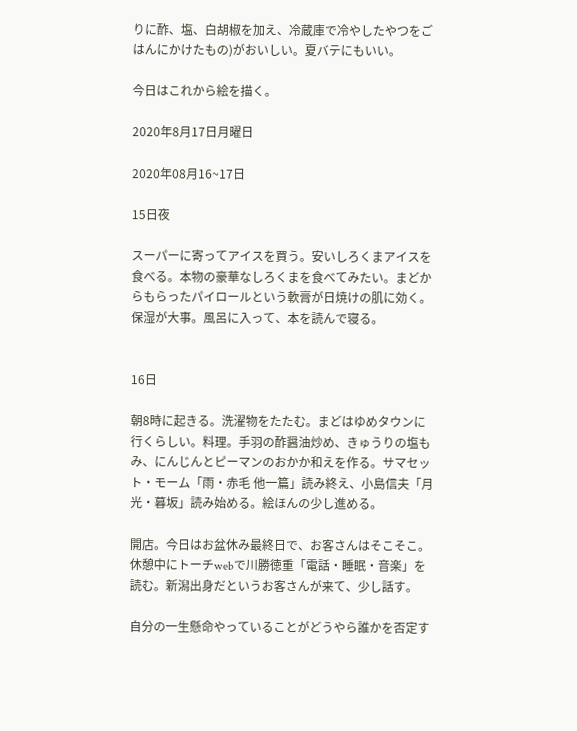りに酢、塩、白胡椒を加え、冷蔵庫で冷やしたやつをごはんにかけたもの)がおいしい。夏バテにもいい。

今日はこれから絵を描く。

2020年8月17日月曜日

2020年08月16~17日

15日夜

スーパーに寄ってアイスを買う。安いしろくまアイスを食べる。本物の豪華なしろくまを食べてみたい。まどからもらったパイロールという軟膏が日焼けの肌に効く。保湿が大事。風呂に入って、本を読んで寝る。


16日

朝8時に起きる。洗濯物をたたむ。まどはゆめタウンに行くらしい。料理。手羽の酢醤油炒め、きゅうりの塩もみ、にんじんとピーマンのおかか和えを作る。サマセット・モーム「雨・赤毛 他一篇」読み終え、小島信夫「月光・暮坂」読み始める。絵ほんの少し進める。

開店。今日はお盆休み最終日で、お客さんはそこそこ。休憩中にトーチwebで川勝徳重「電話・睡眠・音楽」を読む。新潟出身だというお客さんが来て、少し話す。

自分の一生懸命やっていることがどうやら誰かを否定す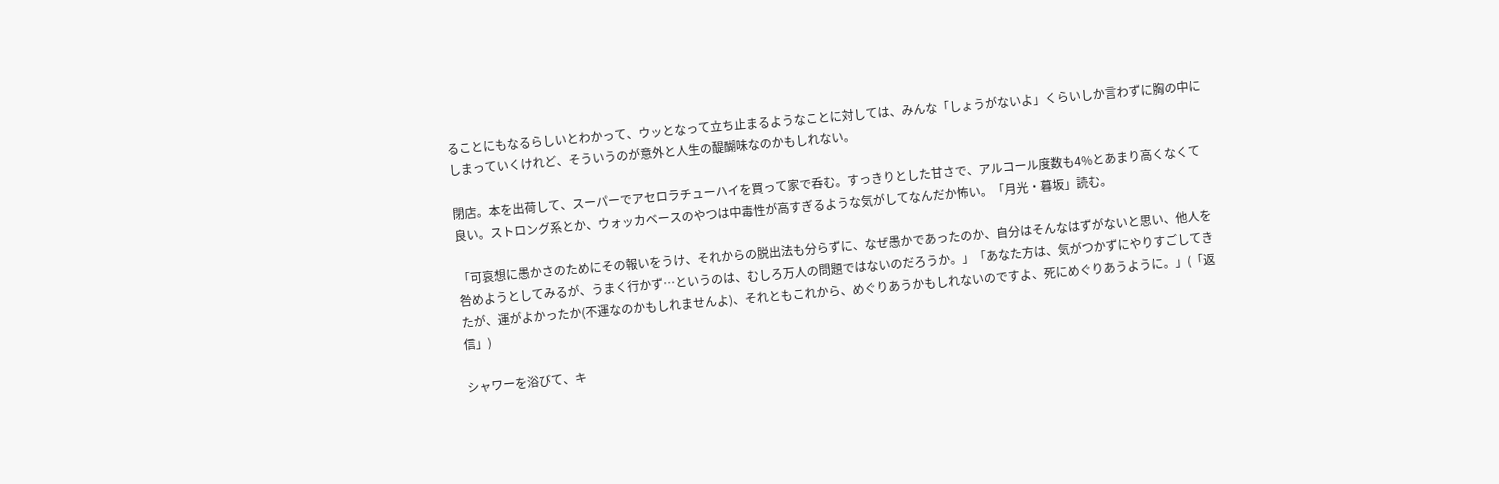ることにもなるらしいとわかって、ウッとなって立ち止まるようなことに対しては、みんな「しょうがないよ」くらいしか言わずに胸の中にしまっていくけれど、そういうのが意外と人生の醍醐味なのかもしれない。

閉店。本を出荷して、スーパーでアセロラチューハイを買って家で呑む。すっきりとした甘さで、アルコール度数も4%とあまり高くなくて良い。ストロング系とか、ウォッカベースのやつは中毒性が高すぎるような気がしてなんだか怖い。「月光・暮坂」読む。

「可哀想に愚かさのためにその報いをうけ、それからの脱出法も分らずに、なぜ愚かであったのか、自分はそんなはずがないと思い、他人を咎めようとしてみるが、うまく行かず…というのは、むしろ万人の問題ではないのだろうか。」「あなた方は、気がつかずにやりすごしてきたが、運がよかったか(不運なのかもしれませんよ)、それともこれから、めぐりあうかもしれないのですよ、死にめぐりあうように。」(「返信」)

シャワーを浴びて、キ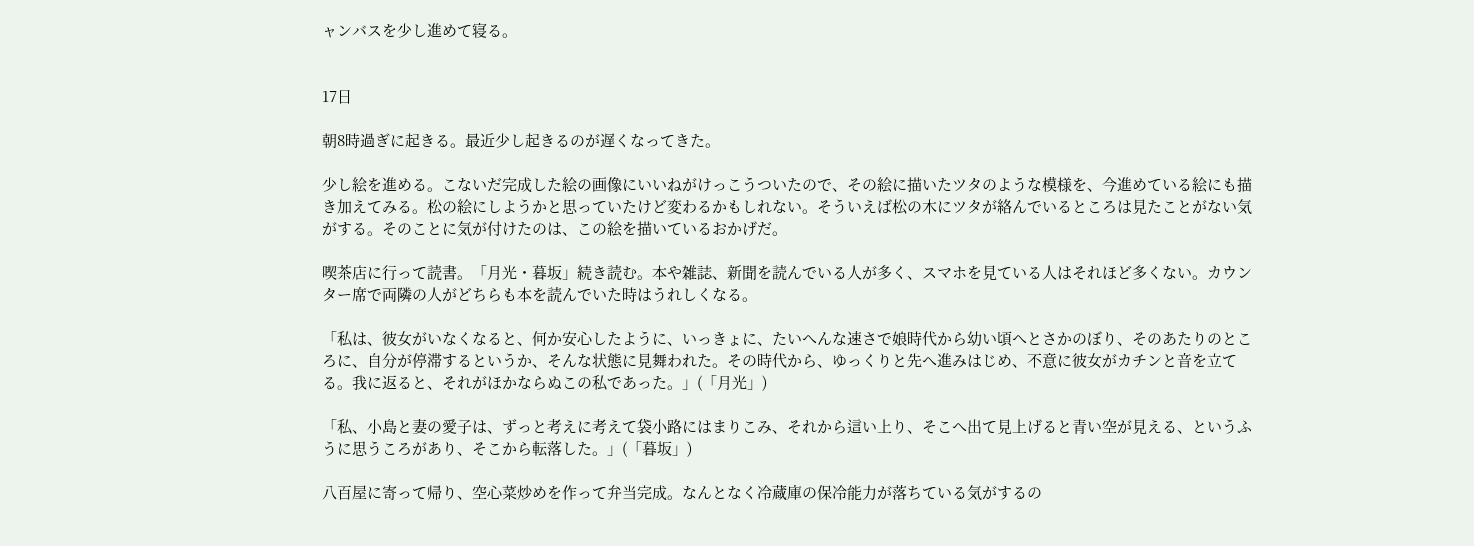ャンバスを少し進めて寝る。


17日

朝8時過ぎに起きる。最近少し起きるのが遅くなってきた。

少し絵を進める。こないだ完成した絵の画像にいいねがけっこうついたので、その絵に描いたツタのような模様を、今進めている絵にも描き加えてみる。松の絵にしようかと思っていたけど変わるかもしれない。そういえば松の木にツタが絡んでいるところは見たことがない気がする。そのことに気が付けたのは、この絵を描いているおかげだ。

喫茶店に行って読書。「月光・暮坂」続き読む。本や雑誌、新聞を読んでいる人が多く、スマホを見ている人はそれほど多くない。カウンター席で両隣の人がどちらも本を読んでいた時はうれしくなる。

「私は、彼女がいなくなると、何か安心したように、いっきょに、たいへんな速さで娘時代から幼い頃へとさかのぼり、そのあたりのところに、自分が停滞するというか、そんな状態に見舞われた。その時代から、ゆっくりと先へ進みはじめ、不意に彼女がカチンと音を立てる。我に返ると、それがほかならぬこの私であった。」(「月光」)

「私、小島と妻の愛子は、ずっと考えに考えて袋小路にはまりこみ、それから這い上り、そこへ出て見上げると青い空が見える、というふうに思うころがあり、そこから転落した。」(「暮坂」)

八百屋に寄って帰り、空心菜炒めを作って弁当完成。なんとなく冷蔵庫の保冷能力が落ちている気がするの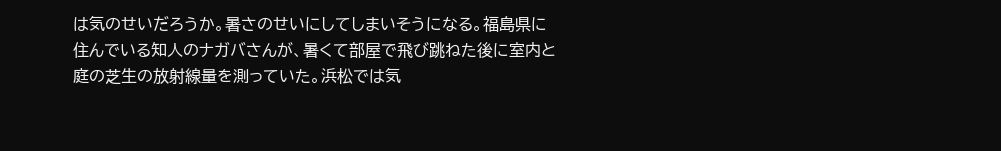は気のせいだろうか。暑さのせいにしてしまいそうになる。福島県に住んでいる知人のナガバさんが、暑くて部屋で飛び跳ねた後に室内と庭の芝生の放射線量を測っていた。浜松では気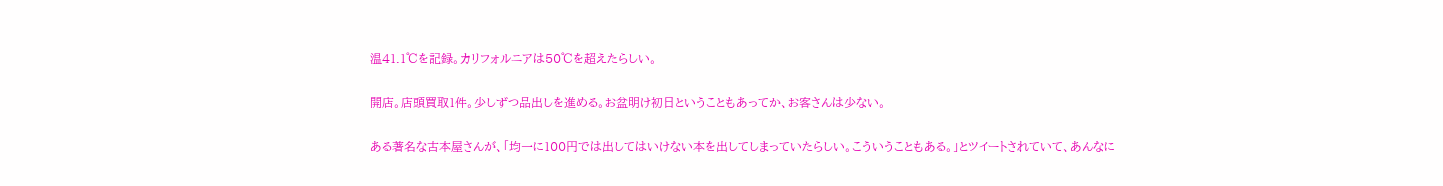温41.1℃を記録。カリフォルニアは50℃を超えたらしい。

開店。店頭買取1件。少しずつ品出しを進める。お盆明け初日ということもあってか、お客さんは少ない。

ある著名な古本屋さんが、「均一に100円では出してはいけない本を出してしまっていたらしい。こういうこともある。」とツイートされていて、あんなに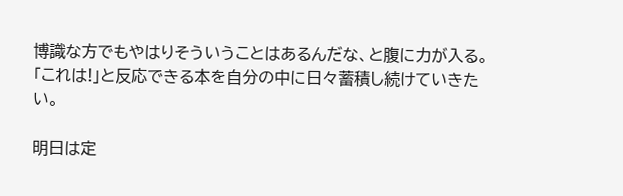博識な方でもやはりそういうことはあるんだな、と腹に力が入る。「これは!」と反応できる本を自分の中に日々蓄積し続けていきたい。

明日は定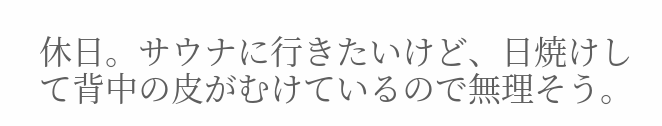休日。サウナに行きたいけど、日焼けして背中の皮がむけているので無理そう。